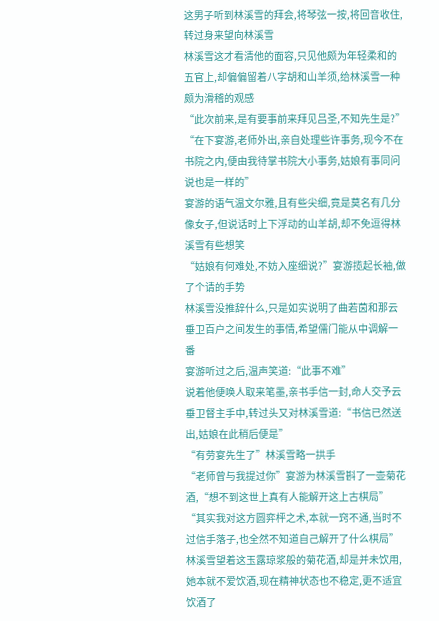这男子听到林溪雪的拜会,将琴弦一按,将回音收住,转过身来望向林溪雪
林溪雪这才看清他的面容,只见他颇为年轻柔和的五官上,却偏偏留着八字胡和山羊须,给林溪雪一种颇为滑稽的观感
“此次前来,是有要事前来拜见吕圣,不知先生是?”
“在下宴游,老师外出,亲自处理些许事务,现今不在书院之内,便由我待掌书院大小事务,姑娘有事同问说也是一样的”
宴游的语气温文尔雅,且有些尖细,竟是莫名有几分像女子,但说话时上下浮动的山羊胡,却不免逗得林溪雪有些想笑
“姑娘有何难处,不妨入座细说?”宴游揽起长袖,做了个请的手势
林溪雪没推辞什么,只是如实说明了曲若茵和那云垂卫百户之间发生的事情,希望儒门能从中调解一番
宴游听过之后,温声笑道:“此事不难”
说着他便唤人取来笔墨,亲书手信一封,命人交予云垂卫督主手中,转过头又对林溪雪道:“书信已然送出,姑娘在此稍后便是”
“有劳宴先生了”林溪雪略一拱手
“老师曾与我提过你”宴游为林溪雪斟了一壶菊花酒,“想不到这世上真有人能解开这上古棋局”
“其实我对这方圆弈枰之术,本就一窍不通,当时不过信手落子,也全然不知道自己解开了什么棋局”
林溪雪望着这玉露琼浆般的菊花酒,却是并未饮用,她本就不爱饮酒,现在精神状态也不稳定,更不适宜饮酒了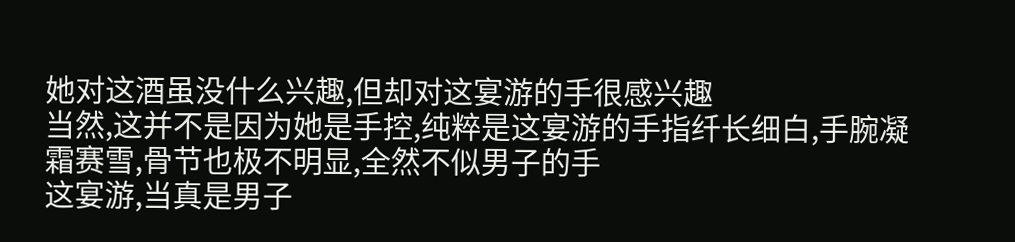她对这酒虽没什么兴趣,但却对这宴游的手很感兴趣
当然,这并不是因为她是手控,纯粹是这宴游的手指纤长细白,手腕凝霜赛雪,骨节也极不明显,全然不似男子的手
这宴游,当真是男子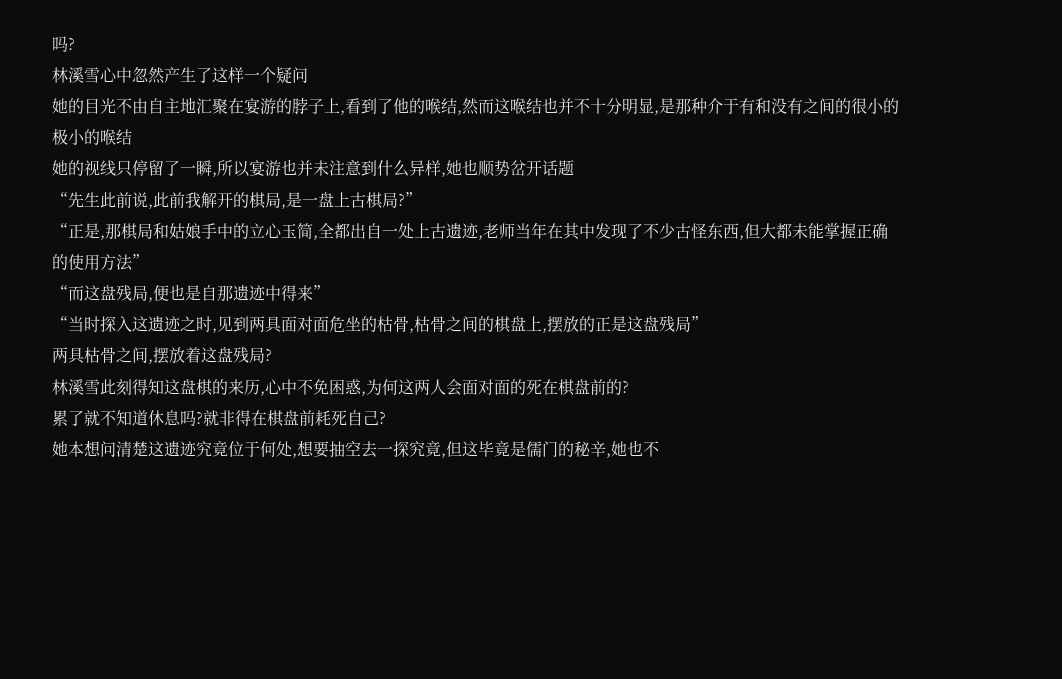吗?
林溪雪心中忽然产生了这样一个疑问
她的目光不由自主地汇聚在宴游的脖子上,看到了他的喉结,然而这喉结也并不十分明显,是那种介于有和没有之间的很小的极小的喉结
她的视线只停留了一瞬,所以宴游也并未注意到什么异样,她也顺势岔开话题
“先生此前说,此前我解开的棋局,是一盘上古棋局?”
“正是,那棋局和姑娘手中的立心玉简,全都出自一处上古遗迹,老师当年在其中发现了不少古怪东西,但大都未能掌握正确的使用方法”
“而这盘残局,便也是自那遗迹中得来”
“当时探入这遗迹之时,见到两具面对面危坐的枯骨,枯骨之间的棋盘上,摆放的正是这盘残局”
两具枯骨之间,摆放着这盘残局?
林溪雪此刻得知这盘棋的来历,心中不免困惑,为何这两人会面对面的死在棋盘前的?
累了就不知道休息吗?就非得在棋盘前耗死自己?
她本想问清楚这遗迹究竟位于何处,想要抽空去一探究竟,但这毕竟是儒门的秘辛,她也不